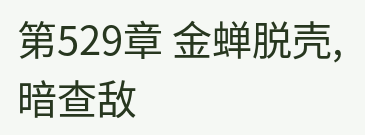第529章 金蝉脱壳,暗查敌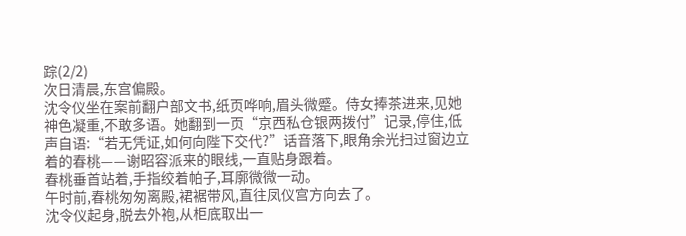踪(2/2)
次日清晨,东宫偏殿。
沈令仪坐在案前翻户部文书,纸页哗响,眉头微蹙。侍女捧茶进来,见她神色凝重,不敢多语。她翻到一页“京西私仓银两拨付”记录,停住,低声自语:“若无凭证,如何向陛下交代?”话音落下,眼角余光扫过窗边立着的春桃——谢昭容派来的眼线,一直贴身跟着。
春桃垂首站着,手指绞着帕子,耳廓微微一动。
午时前,春桃匆匆离殿,裙裾带风,直往凤仪宫方向去了。
沈令仪起身,脱去外袍,从柜底取出一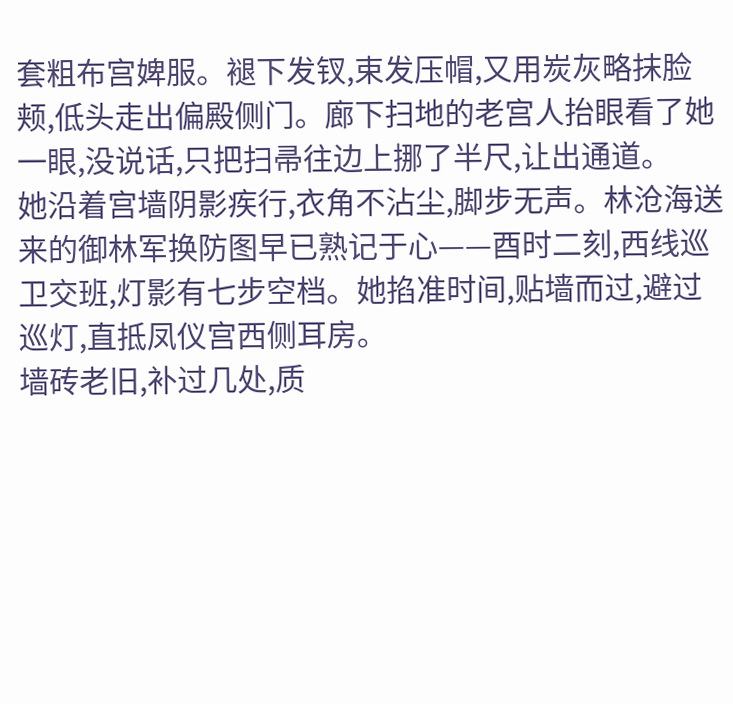套粗布宫婢服。褪下发钗,束发压帽,又用炭灰略抹脸颊,低头走出偏殿侧门。廊下扫地的老宫人抬眼看了她一眼,没说话,只把扫帚往边上挪了半尺,让出通道。
她沿着宫墙阴影疾行,衣角不沾尘,脚步无声。林沧海送来的御林军换防图早已熟记于心——酉时二刻,西线巡卫交班,灯影有七步空档。她掐准时间,贴墙而过,避过巡灯,直抵凤仪宫西侧耳房。
墙砖老旧,补过几处,质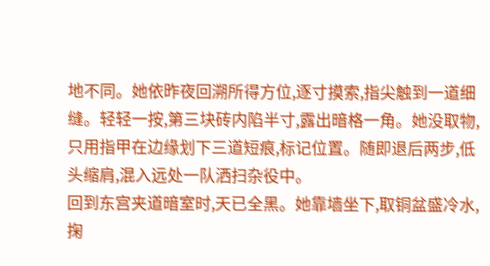地不同。她依昨夜回溯所得方位,逐寸摸索,指尖触到一道细缝。轻轻一按,第三块砖内陷半寸,露出暗格一角。她没取物,只用指甲在边缘划下三道短痕,标记位置。随即退后两步,低头缩肩,混入远处一队洒扫杂役中。
回到东宫夹道暗室时,天已全黑。她靠墙坐下,取铜盆盛冷水,掬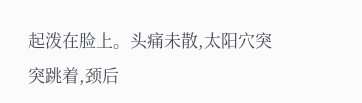起泼在脸上。头痛未散,太阳穴突突跳着,颈后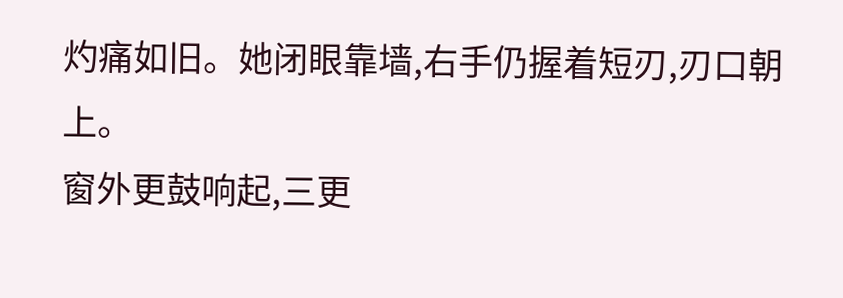灼痛如旧。她闭眼靠墙,右手仍握着短刃,刃口朝上。
窗外更鼓响起,三更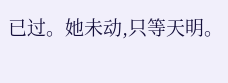已过。她未动,只等天明。